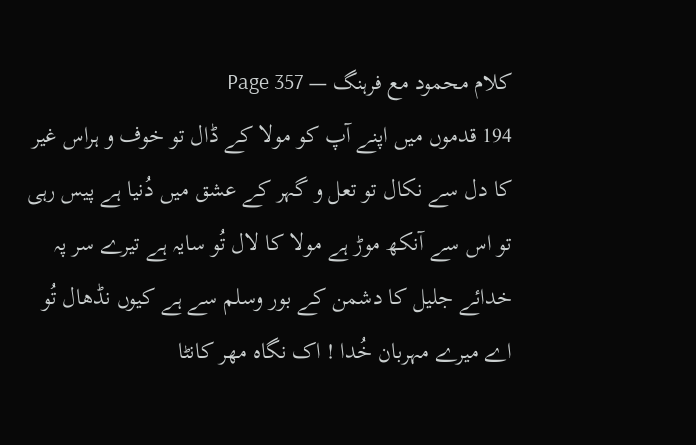کلام محمود مع فرہنگ — Page 357
194 قدموں میں اپنے آپ کو مولا کے ڈال تو خوف و ہراس غیر کا دل سے نکال تو تعل و گہر کے عشق میں دُنیا ہے پیس رہی تو اس سے آنکھ موڑ ہے مولا کا لال تُو سایہ ہے تیرے سر پہ خدائے جلیل کا دشمن کے بور وسلم سے ہے کیوں نڈھال تُو اے میرے مہربان خُدا ! اک نگاه مهر کانٹا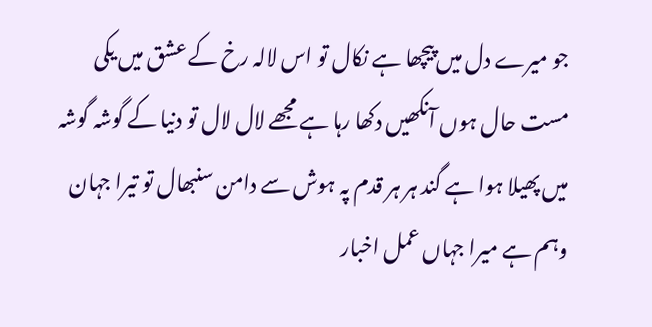جو میرے دل میں پیچھا ہے نکال تو اس لالہ رخ کے عشق میں یکی مست حال ہوں آنکھیں دکھا رہا ہے مجھے لال لال تو دنیا کے گوشہ گوشہ میں پھیلا ہوا ہے گند ہر ہر قدم پہ ہوش سے دامن سنبھال تو تیرا جہان وہم ہے میرا جہاں عمل اخبار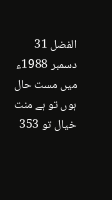الفضل 31 دسمبر 1988ء میں مست حال ہوں تو ہے منت خیال تو 353